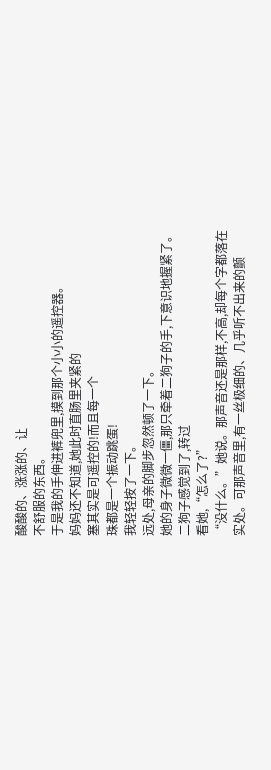酸酸的、涨涨的、让
不舒服的东西。
于是我的手伸进裤兜里,摸到那个小小的遥控器。
妈妈还不知道,她此时直肠里夹紧的
塞其实是可遥控的!而且每一个
珠都是一个振动跳蛋!
我轻轻按了一下。
远处,母亲的脚步忽然顿了一下。
她的身子微微一僵,那只牵着二狗子的手,下意识地握紧了。
二狗子感觉到了,转过
看她,“怎么了?”
“没什么。”她说。那声音还是那样,不高,却每个字都落在实处。可那声音里,有一丝极细的、几乎听不出来的颤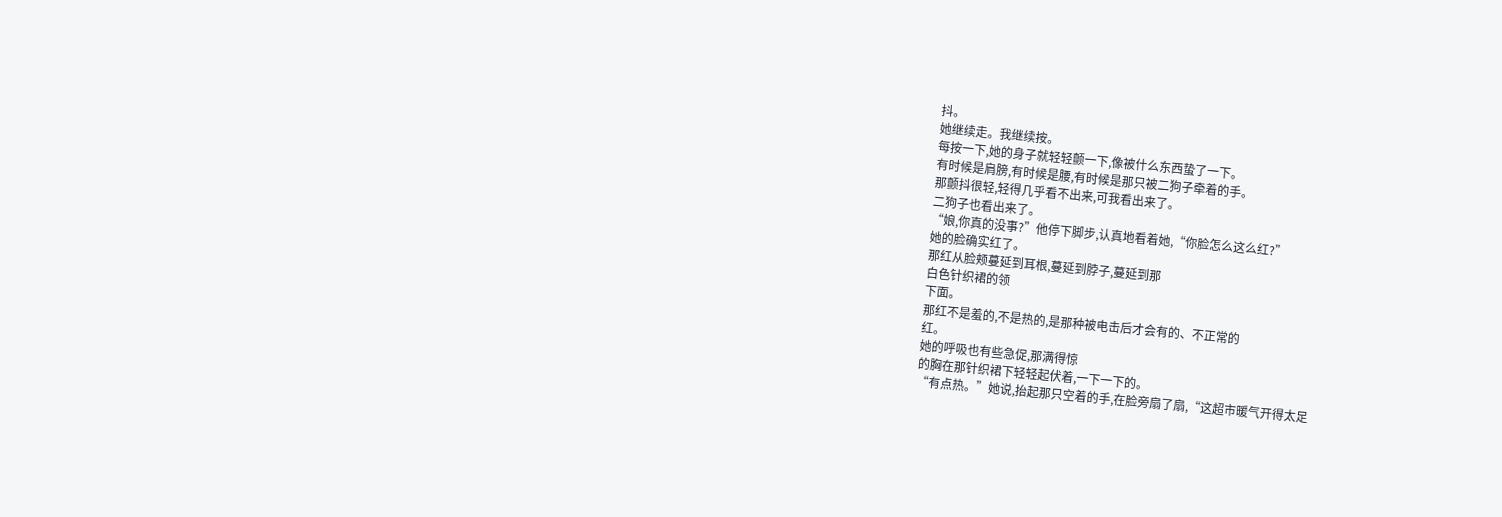抖。
她继续走。我继续按。
每按一下,她的身子就轻轻颤一下,像被什么东西蛰了一下。
有时候是肩膀,有时候是腰,有时候是那只被二狗子牵着的手。
那颤抖很轻,轻得几乎看不出来,可我看出来了。
二狗子也看出来了。
“娘,你真的没事?”他停下脚步,认真地看着她,“你脸怎么这么红?”
她的脸确实红了。
那红从脸颊蔓延到耳根,蔓延到脖子,蔓延到那
白色针织裙的领
下面。
那红不是羞的,不是热的,是那种被电击后才会有的、不正常的
红。
她的呼吸也有些急促,那满得惊
的胸在那针织裙下轻轻起伏着,一下一下的。
“有点热。”她说,抬起那只空着的手,在脸旁扇了扇,“这超市暖气开得太足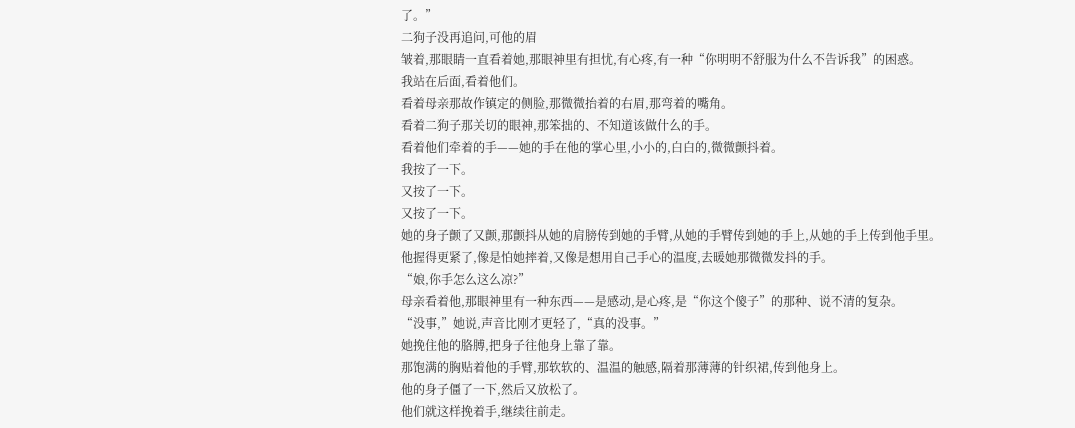了。”
二狗子没再追问,可他的眉
皱着,那眼睛一直看着她,那眼神里有担忧,有心疼,有一种“你明明不舒服为什么不告诉我”的困惑。
我站在后面,看着他们。
看着母亲那故作镇定的侧脸,那微微抬着的右眉,那弯着的嘴角。
看着二狗子那关切的眼神,那笨拙的、不知道该做什么的手。
看着他们牵着的手——她的手在他的掌心里,小小的,白白的,微微颤抖着。
我按了一下。
又按了一下。
又按了一下。
她的身子颤了又颤,那颤抖从她的肩膀传到她的手臂,从她的手臂传到她的手上,从她的手上传到他手里。
他握得更紧了,像是怕她摔着,又像是想用自己手心的温度,去暖她那微微发抖的手。
“娘,你手怎么这么凉?”
母亲看着他,那眼神里有一种东西——是感动,是心疼,是“你这个傻子”的那种、说不清的复杂。
“没事,”她说,声音比刚才更轻了,“真的没事。”
她挽住他的胳膊,把身子往他身上靠了靠。
那饱满的胸贴着他的手臂,那软软的、温温的触感,隔着那薄薄的针织裙,传到他身上。
他的身子僵了一下,然后又放松了。
他们就这样挽着手,继续往前走。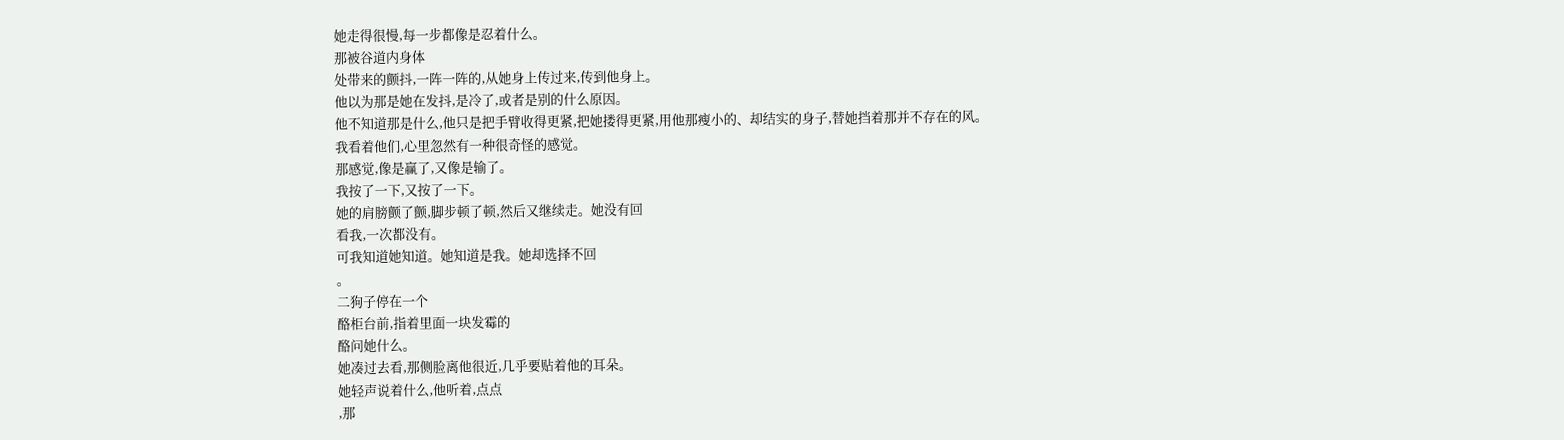她走得很慢,每一步都像是忍着什么。
那被谷道内身体
处带来的颤抖,一阵一阵的,从她身上传过来,传到他身上。
他以为那是她在发抖,是冷了,或者是别的什么原因。
他不知道那是什么,他只是把手臂收得更紧,把她搂得更紧,用他那瘦小的、却结实的身子,替她挡着那并不存在的风。
我看着他们,心里忽然有一种很奇怪的感觉。
那感觉,像是赢了,又像是输了。
我按了一下,又按了一下。
她的肩膀颤了颤,脚步顿了顿,然后又继续走。她没有回
看我,一次都没有。
可我知道她知道。她知道是我。她却选择不回
。
二狗子停在一个
酪柜台前,指着里面一块发霉的
酪问她什么。
她凑过去看,那侧脸离他很近,几乎要贴着他的耳朵。
她轻声说着什么,他听着,点点
,那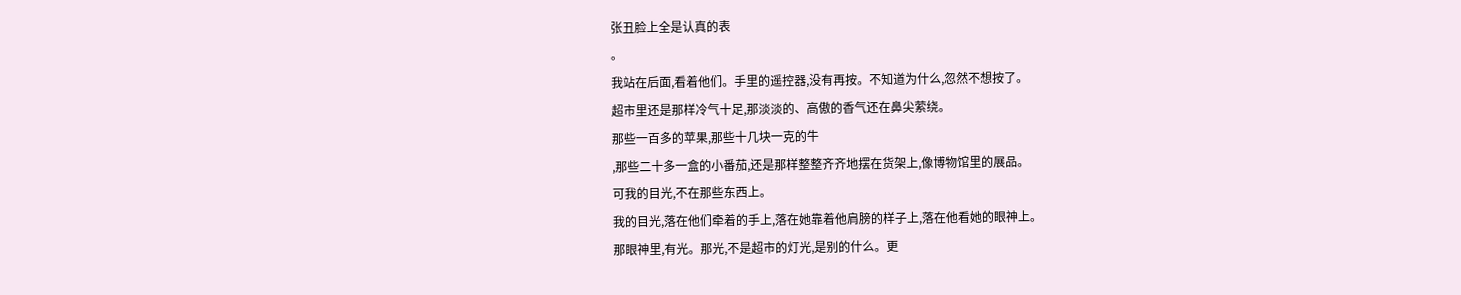张丑脸上全是认真的表
。
我站在后面,看着他们。手里的遥控器,没有再按。不知道为什么,忽然不想按了。
超市里还是那样冷气十足,那淡淡的、高傲的香气还在鼻尖萦绕。
那些一百多的苹果,那些十几块一克的牛
,那些二十多一盒的小番茄,还是那样整整齐齐地摆在货架上,像博物馆里的展品。
可我的目光,不在那些东西上。
我的目光,落在他们牵着的手上,落在她靠着他肩膀的样子上,落在他看她的眼神上。
那眼神里,有光。那光,不是超市的灯光,是别的什么。更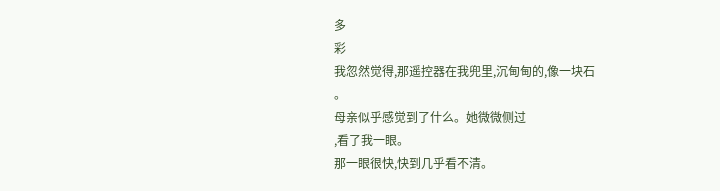多
彩
我忽然觉得,那遥控器在我兜里,沉甸甸的,像一块石
。
母亲似乎感觉到了什么。她微微侧过
,看了我一眼。
那一眼很快,快到几乎看不清。